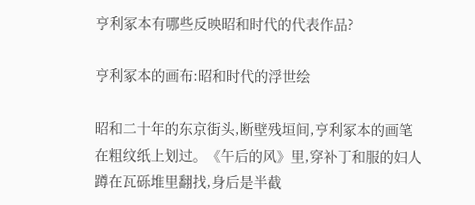亨利冢本有哪些反映昭和时代的代表作品?

亨利冢本的画布:昭和时代的浮世绘

昭和二十年的东京街头,断壁残垣间,亨利冢本的画笔在粗纹纸上划过。《午后的风》里,穿补丁和服的妇人蹲在瓦砾堆里翻找,身后是半截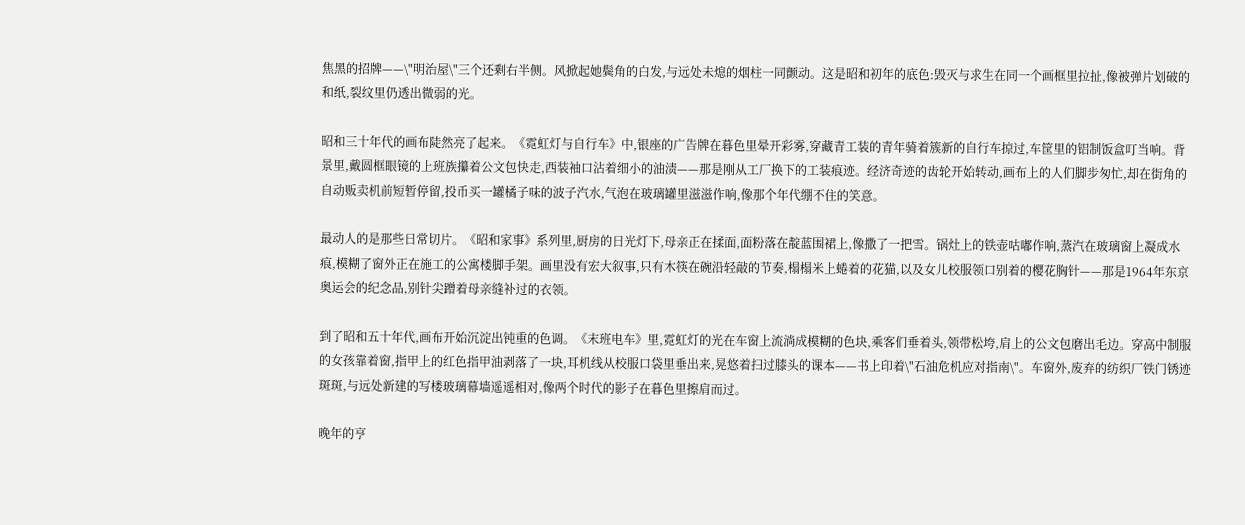焦黑的招牌——\"明治屋\"三个还剩右半侧。风掀起她鬓角的白发,与远处未熄的烟柱一同颤动。这是昭和初年的底色:毁灭与求生在同一个画框里拉扯,像被弹片划破的和纸,裂纹里仍透出微弱的光。

昭和三十年代的画布陡然亮了起来。《霓虹灯与自行车》中,银座的广告牌在暮色里晕开彩雾,穿藏青工装的青年骑着簇新的自行车掠过,车筐里的铝制饭盒叮当响。背景里,戴圆框眼镜的上班族攥着公文包快走,西装袖口沾着细小的油渍——那是刚从工厂换下的工装痕迹。经济奇迹的齿轮开始转动,画布上的人们脚步匆忙,却在街角的自动贩卖机前短暂停留,投币买一罐橘子味的波子汽水,气泡在玻璃罐里滋滋作响,像那个年代绷不住的笑意。

最动人的是那些日常切片。《昭和家事》系列里,厨房的日光灯下,母亲正在揉面,面粉落在靛蓝围裙上,像撒了一把雪。锅灶上的铁壶咕嘟作响,蒸汽在玻璃窗上凝成水痕,模糊了窗外正在施工的公寓楼脚手架。画里没有宏大叙事,只有木筷在碗沿轻敲的节奏,榻榻米上蜷着的花猫,以及女儿校服领口别着的樱花胸针——那是1964年东京奥运会的纪念品,别针尖蹭着母亲缝补过的衣领。

到了昭和五十年代,画布开始沉淀出钝重的色调。《末班电车》里,霓虹灯的光在车窗上流淌成模糊的色块,乘客们垂着头,领带松垮,肩上的公文包磨出毛边。穿高中制服的女孩靠着窗,指甲上的红色指甲油剥落了一块,耳机线从校服口袋里垂出来,晃悠着扫过膝头的课本——书上印着\"石油危机应对指南\"。车窗外,废弃的纺织厂铁门锈迹斑斑,与远处新建的写楼玻璃幕墙遥遥相对,像两个时代的影子在暮色里擦肩而过。

晚年的亨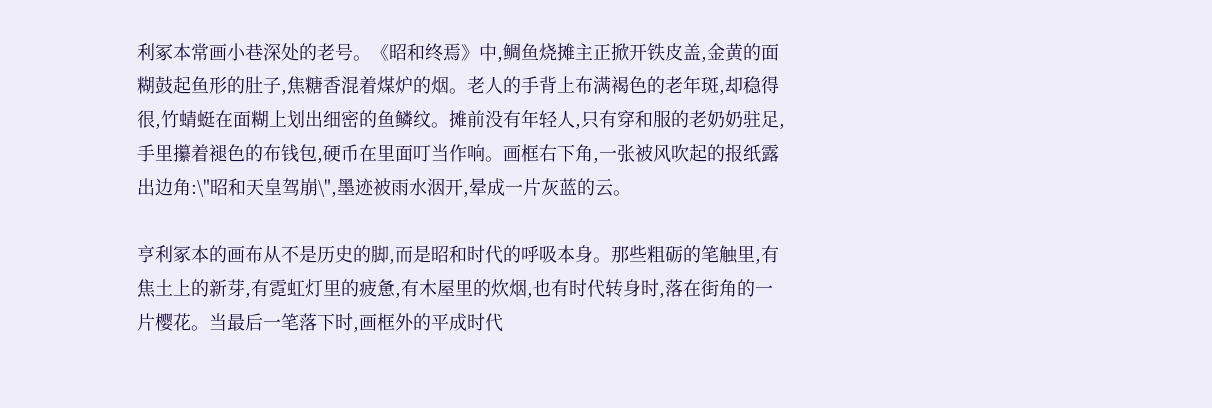利冢本常画小巷深处的老号。《昭和终焉》中,鲷鱼烧摊主正掀开铁皮盖,金黄的面糊鼓起鱼形的肚子,焦糖香混着煤炉的烟。老人的手背上布满褐色的老年斑,却稳得很,竹蜻蜓在面糊上划出细密的鱼鳞纹。摊前没有年轻人,只有穿和服的老奶奶驻足,手里攥着褪色的布钱包,硬币在里面叮当作响。画框右下角,一张被风吹起的报纸露出边角:\"昭和天皇驾崩\",墨迹被雨水洇开,晕成一片灰蓝的云。

亨利冢本的画布从不是历史的脚,而是昭和时代的呼吸本身。那些粗砺的笔触里,有焦土上的新芽,有霓虹灯里的疲惫,有木屋里的炊烟,也有时代转身时,落在街角的一片樱花。当最后一笔落下时,画框外的平成时代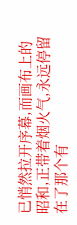已悄然拉开序幕,而画布上的昭和,正带着烟火气,永远停留在了那个有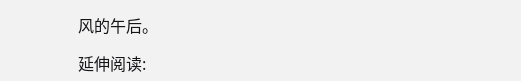风的午后。

延伸阅读: